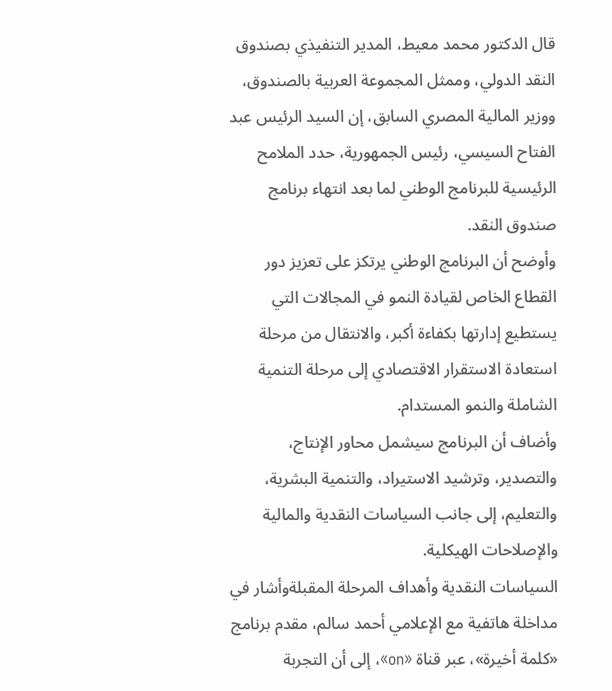قال الدكتور محمد معيط، المدير التنفيذي بصندوق النقد الدولي، وممثل المجموعة العربية بالصندوق، ووزير المالية المصري السابق، إن السيد الرئيس عبد الفتاح السيسي، رئيس الجمهورية، حدد الملامح الرئيسية للبرنامج الوطني لما بعد انتهاء برنامج صندوق النقد.
وأوضح أن البرنامج الوطني يرتكز على تعزيز دور القطاع الخاص لقيادة النمو في المجالات التي يستطيع إدارتها بكفاءة أكبر، والانتقال من مرحلة استعادة الاستقرار الاقتصادي إلى مرحلة التنمية الشاملة والنمو المستدام.
وأضاف أن البرنامج سيشمل محاور الإنتاج، والتصدير، وترشيد الاستيراد، والتنمية البشرية، والتعليم، إلى جانب السياسات النقدية والمالية والإصلاحات الهيكلية.
السياسات النقدية وأهداف المرحلة المقبلةوأشار في مداخلة هاتفية مع الإعلامي أحمد سالم، مقدم برنامج «كلمة أخيرة»، عبر قناة «on»، إلى أن التجربة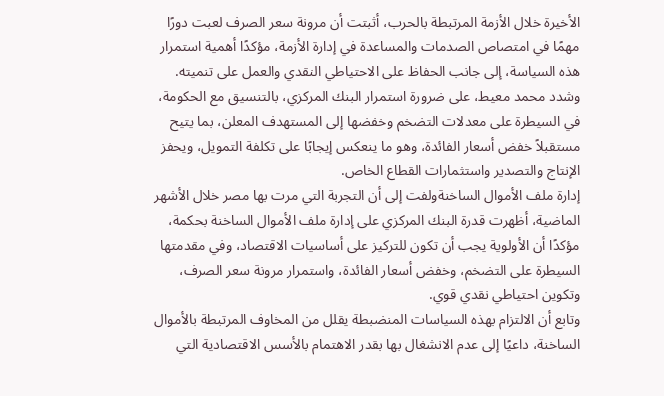الأخيرة خلال الأزمة المرتبطة بالحرب، أثبتت أن مرونة سعر الصرف لعبت دورًا مهمًا في امتصاص الصدمات والمساعدة في إدارة الأزمة، مؤكدًا أهمية استمرار هذه السياسة، إلى جانب الحفاظ على الاحتياطي النقدي والعمل على تنميته.
وشدد محمد معيط، على ضرورة استمرار البنك المركزي، بالتنسيق مع الحكومة، في السيطرة على معدلات التضخم وخفضها إلى المستهدف المعلن، بما يتيح مستقبلاً خفض أسعار الفائدة، وهو ما ينعكس إيجابًا على تكلفة التمويل، ويحفز الإنتاج والتصدير واستثمارات القطاع الخاص.
إدارة ملف الأموال الساخنةولفت إلى أن التجربة التي مرت بها مصر خلال الأشهر الماضية، أظهرت قدرة البنك المركزي على إدارة ملف الأموال الساخنة بحكمة، مؤكدًا أن الأولوية يجب أن تكون للتركيز على أساسيات الاقتصاد، وفي مقدمتها السيطرة على التضخم، وخفض أسعار الفائدة، واستمرار مرونة سعر الصرف، وتكوين احتياطي نقدي قوي.
وتابع أن الالتزام بهذه السياسات المنضبطة يقلل من المخاوف المرتبطة بالأموال الساخنة، داعيًا إلى عدم الانشغال بها بقدر الاهتمام بالأسس الاقتصادية التي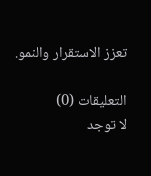تعزز الاستقرار والنمو.

التعليقات (0)
لا توجد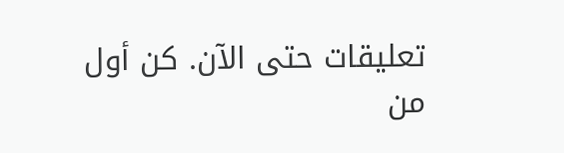تعليقات حتى الآن. كن أول من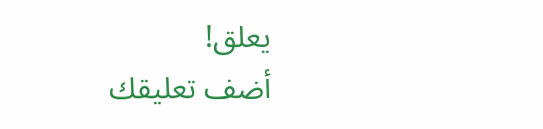يعلق!
أضف تعليقك